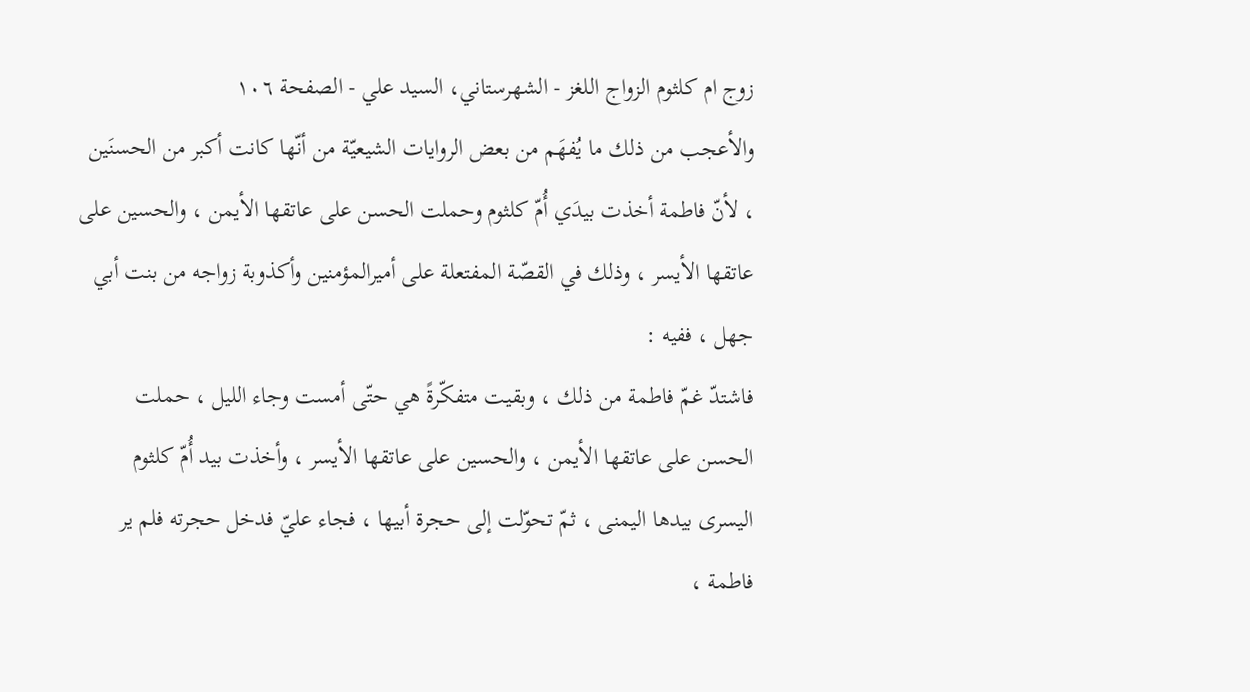زوج ام کلثوم الزواج اللغز - الشهرستاني، السيد علي - الصفحة ١٠٦
والأعجب من ذلك ما يُفهَم من بعض الروايات الشيعيّة من أنّها كانت أكبر من الحسنَين ، لأنّ فاطمة أخذت بيدَي أُمّ كلثوم وحملت الحسن على عاتقها الأيمن ، والحسين على عاتقها الأيسر ، وذلك في القصّة المفتعلة على أميرالمؤمنين وأكذوبة زواجه من بنت أبي جهل ، ففيه :
فاشتدّ غمّ فاطمة من ذلك ، وبقيت متفكّرةً هي حتّى أمست وجاء الليل ، حملت الحسن على عاتقها الأيمن ، والحسين على عاتقها الأيسر ، وأخذت بيد أُمّ كلثوم اليسرى بيدها اليمنى ، ثمّ تحوّلت إلى حجرة أبيها ، فجاء عليّ فدخل حجرته فلم ير فاطمة ،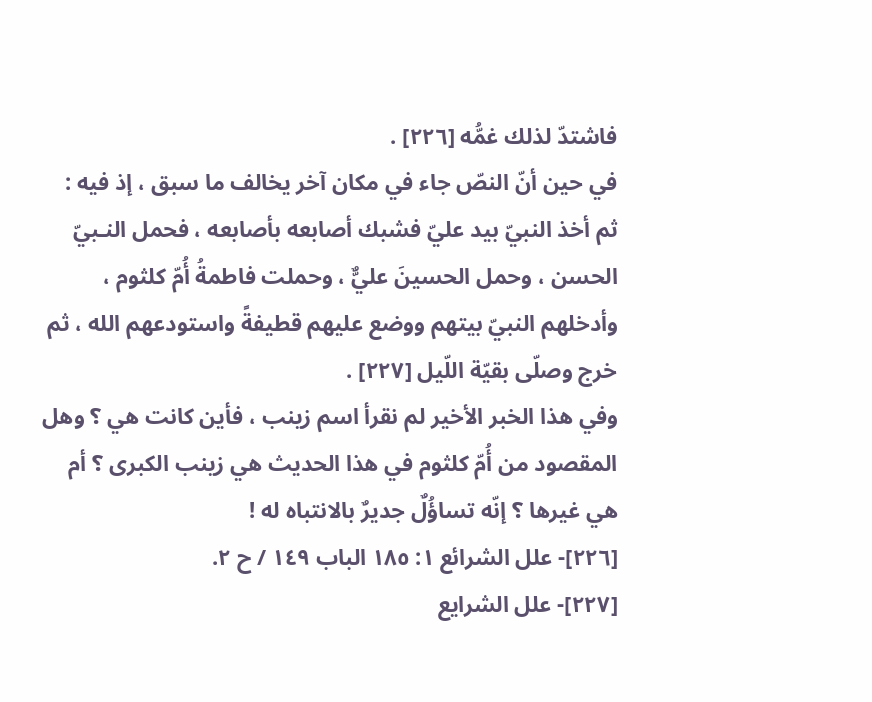فاشتدّ لذلك غمُّه [٢٢٦] .
في حين أنّ النصّ جاء في مكان آخر يخالف ما سبق ، إذ فيه :
ثم أخذ النبيّ بيد عليّ فشبك أصابعه بأصابعه ، فحمل النـبيّ الحسن ، وحمل الحسينَ عليٌّ ، وحملت فاطمةُ أُمّ كلثوم ، وأدخلهم النبيّ بيتهم ووضع عليهم قطيفةً واستودعهم الله ، ثم خرج وصلّى بقيّة اللّيل [٢٢٧] .
وفي هذا الخبر الأخير لم نقرأ اسم زينب ، فأين كانت هي ؟ وهل المقصود من أُمّ كلثوم في هذا الحديث هي زينب الكبرى ؟ أم هي غيرها ؟ إنّه تساؤُلٌ جديرٌ بالانتباه له !
[٢٢٦]- علل الشرائع ١: ١٨٥ الباب ١٤٩ / ح ٢.
[٢٢٧]- علل الشرايع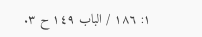١: ١٨٦ / الباب ١٤٩ ح ٣.